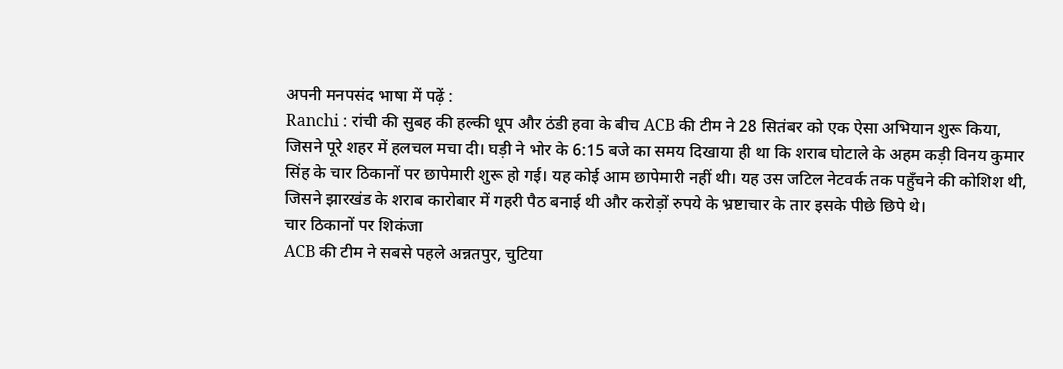अपनी मनपसंद भाषा में पढ़ें :
Ranchi : रांची की सुबह की हल्की धूप और ठंडी हवा के बीच ACB की टीम ने 28 सितंबर को एक ऐसा अभियान शुरू किया, जिसने पूरे शहर में हलचल मचा दी। घड़ी ने भोर के 6:15 बजे का समय दिखाया ही था कि शराब घोटाले के अहम कड़ी विनय कुमार सिंह के चार ठिकानों पर छापेमारी शुरू हो गई। यह कोई आम छापेमारी नहीं थी। यह उस जटिल नेटवर्क तक पहुँचने की कोशिश थी, जिसने झारखंड के शराब कारोबार में गहरी पैठ बनाई थी और करोड़ों रुपये के भ्रष्टाचार के तार इसके पीछे छिपे थे।
चार ठिकानों पर शिकंजा
ACB की टीम ने सबसे पहले अन्नतपुर, चुटिया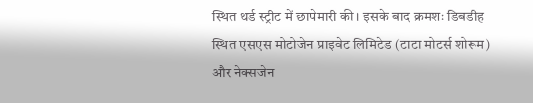स्थित थर्ड स्ट्रीट में छापेमारी की। इसके बाद क्रमशः डिबडीह स्थित एसएस मोटोजेन प्राइवेट लिमिटेड (टाटा मोटर्स शोरूम) और नेक्सजेन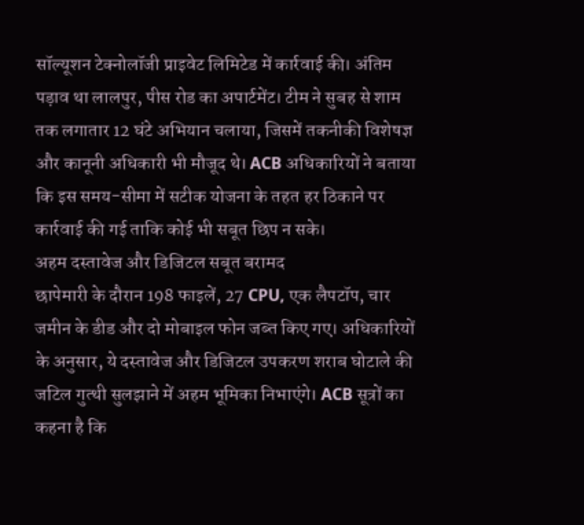सॉल्यूशन टेक्नोलॉजी प्राइवेट लिमिटेड में कार्रवाई की। अंतिम पड़ाव था लालपुर, पीस रोड का अपार्टमेंट। टीम ने सुबह से शाम तक लगातार 12 घंटे अभियान चलाया, जिसमें तकनीकी विशेषज्ञ और कानूनी अधिकारी भी मौजूद थे। ACB अधिकारियों ने बताया कि इस समय-सीमा में सटीक योजना के तहत हर ठिकाने पर कार्रवाई की गई ताकि कोई भी सबूत छिप न सके।
अहम दस्तावेज और डिजिटल सबूत बरामद
छापेमारी के दौरान 198 फाइलें, 27 CPU, एक लैपटॉप, चार जमीन के डीड और दो मोबाइल फोन जब्त किए गए। अधिकारियों के अनुसार, ये दस्तावेज और डिजिटल उपकरण शराब घोटाले की जटिल गुत्थी सुलझाने में अहम भूमिका निभाएंगे। ACB सूत्रों का कहना है कि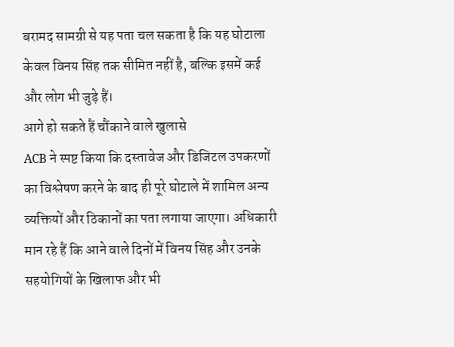बरामद सामग्री से यह पता चल सकता है कि यह घोटाला केवल विनय सिंह तक सीमित नहीं है, बल्कि इसमें कई और लोग भी जुड़े हैं।
आगे हो सकते हैं चौंकाने वाले खुलासे
ACB ने स्पष्ट किया कि दस्तावेज और डिजिटल उपकरणों का विश्लेषण करने के बाद ही पूरे घोटाले में शामिल अन्य व्यक्तियों और ठिकानों का पता लगाया जाएगा। अधिकारी मान रहे हैं कि आने वाले दिनों में विनय सिंह और उनके सहयोगियों के खिलाफ और भी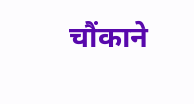चौंकाने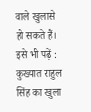वाले खुलासे हो सकते हैं।
इसे भी पढ़ें : कुख्यात राहुल सिंह का खुला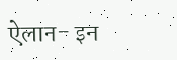ऐलान- इन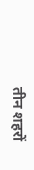तीन शहरों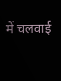में चलवाई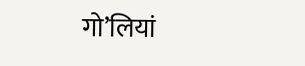गो’लियां